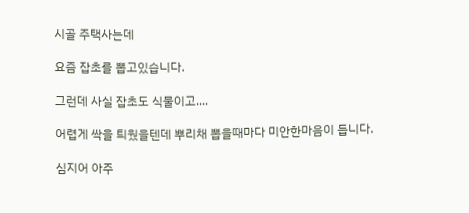시골 주택사는데

요즘 잡초를 뽑고있습니다.

그런데 사실 잡초도 식물이고....

어렵게 싹을 틔웠을텐데 뿌리채 뽑을때마다 미안한마음이 듭니다.

심지어 아주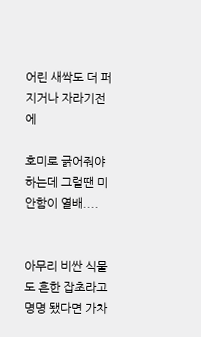어린 새싹도 더 퍼지거나 자라기전에

호미로 긁어줘야하는데 그럴땐 미안함이 열배....


아무리 비싼 식물도 흔한 잡초라고 명명 됐다면 가차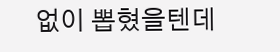없이 뽑혔을텐데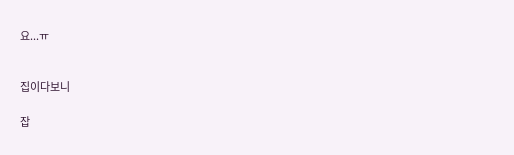요...ㅠ


집이다보니

잡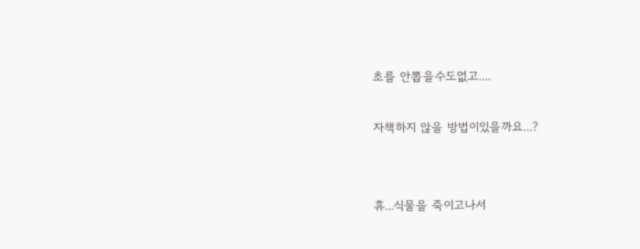초를 안뽑을수도없고....

자책하지 않을 방법이있을까요...?


휴...식물을 죽이고나서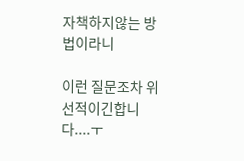자책하지않는 방법이라니

이런 질문조차 위선적이긴합니다....ㅜ